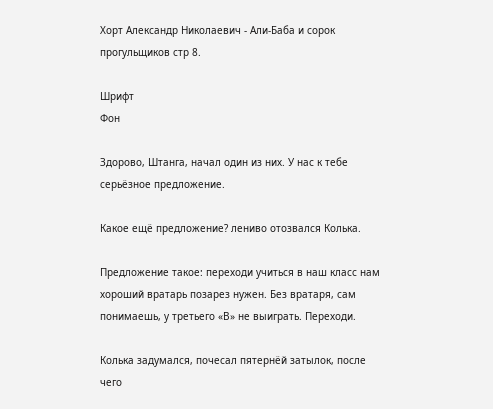Хорт Александр Николаевич - Али-Баба и сорок прогульщиков стр 8.

Шрифт
Фон

Здорово, Штанга, начал один из них. У нас к тебе серьёзное предложение.

Какое ещё предложение? лениво отозвался Колька.

Предложение такое: переходи учиться в наш класс нам хороший вратарь позарез нужен. Без вратаря, сам понимаешь, у третьего «В» не выиграть. Переходи.

Колька задумался, почесал пятернёй затылок, после чего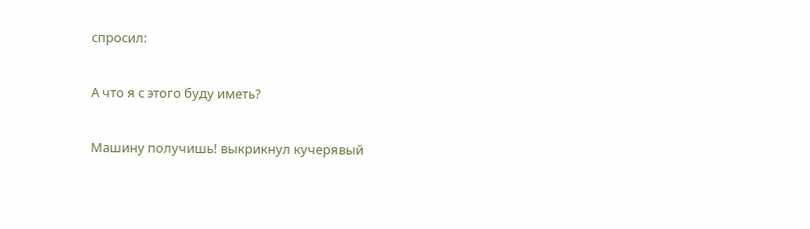спросил:

А что я с этого буду иметь?

Машину получишь! выкрикнул кучерявый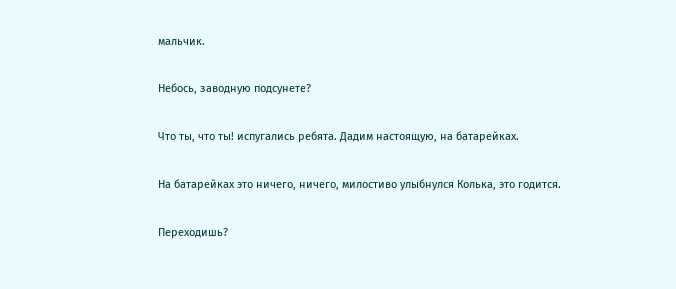мальчик.

Небось, заводную подсунете?

Что ты, что ты! испугались ребята. Дадим настоящую, на батарейках.

На батарейках это ничего, ничего, милостиво улыбнулся Колька, это годится.

Переходишь?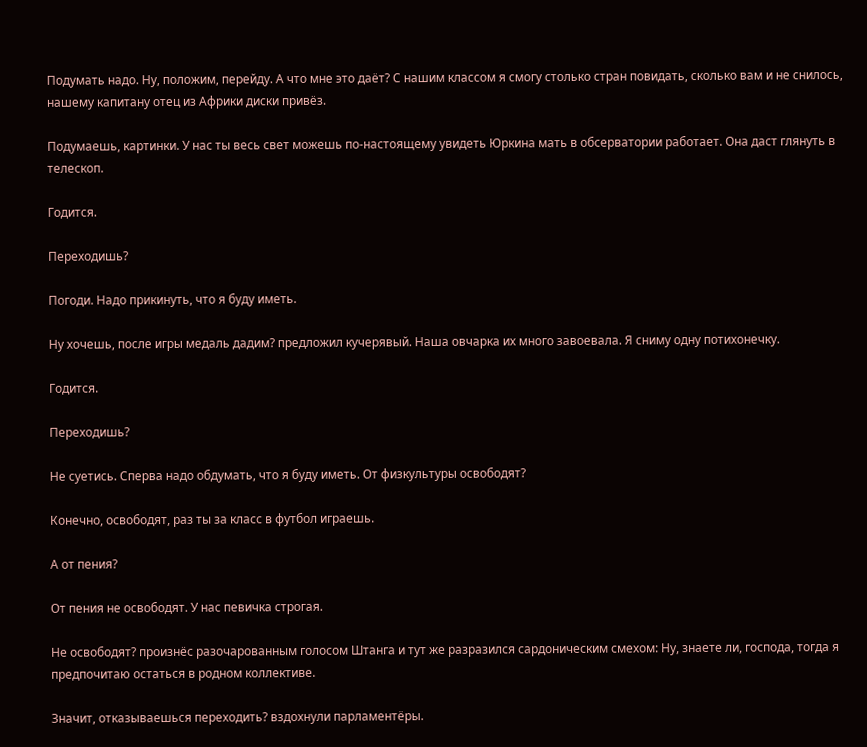Подумать надо. Ну, положим, перейду. А что мне это даёт? С нашим классом я смогу столько стран повидать, сколько вам и не снилось, нашему капитану отец из Африки диски привёз.

Подумаешь, картинки. У нас ты весь свет можешь по-настоящему увидеть Юркина мать в обсерватории работает. Она даст глянуть в телескоп.

Годится.

Переходишь?

Погоди. Надо прикинуть, что я буду иметь.

Ну хочешь, после игры медаль дадим? предложил кучерявый. Наша овчарка их много завоевала. Я сниму одну потихонечку.

Годится.

Переходишь?

Не суетись. Сперва надо обдумать, что я буду иметь. От физкультуры освободят?

Конечно, освободят, раз ты за класс в футбол играешь.

А от пения?

От пения не освободят. У нас певичка строгая.

Не освободят? произнёс разочарованным голосом Штанга и тут же разразился сардоническим смехом: Ну, знаете ли, господа, тогда я предпочитаю остаться в родном коллективе.

Значит, отказываешься переходить? вздохнули парламентёры.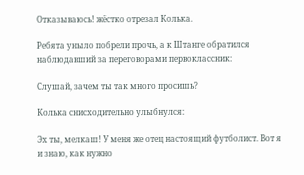Отказываюсь! жёстко отрезал Колька.

Ребята уныло побрели прочь, а к Штанге обратился наблюдавший за переговорами первоклассник:

Слушай, зачем ты так много просишь?

Колька снисходительно улыбнулся:

Эх ты, мелкаш! У меня же отец настоящий футболист. Вот я и знаю, как нужно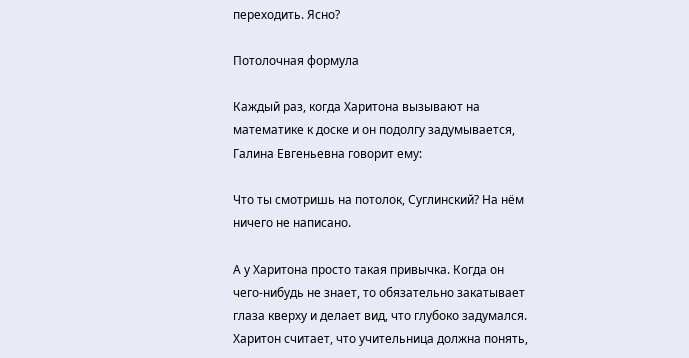переходить. Ясно?

Потолочная формула

Каждый раз, когда Харитона вызывают на математике к доске и он подолгу задумывается, Галина Евгеньевна говорит ему:

Что ты смотришь на потолок, Суглинский? На нём ничего не написано.

А у Харитона просто такая привычка. Когда он чего-нибудь не знает, то обязательно закатывает глаза кверху и делает вид, что глубоко задумался. Харитон считает, что учительница должна понять,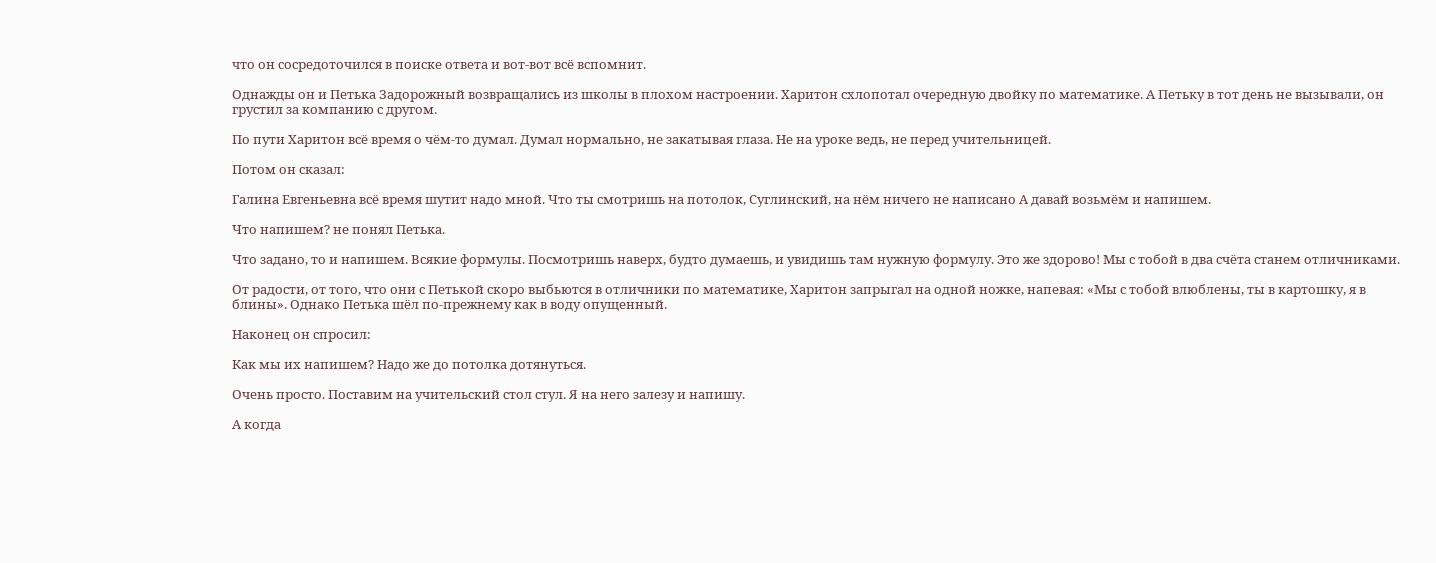что он сосредоточился в поиске ответа и вот-вот всё вспомнит.

Однажды он и Петька Задорожный возвращались из школы в плохом настроении. Харитон схлопотал очередную двойку по математике. А Петьку в тот день не вызывали, он грустил за компанию с другом.

По пути Харитон всё время о чём-то думал. Думал нормально, не закатывая глаза. Не на уроке ведь, не перед учительницей.

Потом он сказал:

Галина Евгеньевна всё время шутит надо мной. Что ты смотришь на потолок, Суглинский, на нём ничего не написано А давай возьмём и напишем.

Что напишем? не понял Петька.

Что задано, то и напишем. Всякие формулы. Посмотришь наверх, будто думаешь, и увидишь там нужную формулу. Это же здорово! Мы с тобой в два счёта станем отличниками.

От радости, от того, что они с Петькой скоро выбьются в отличники по математике, Харитон запрыгал на одной ножке, напевая: «Мы с тобой влюблены, ты в картошку, я в блины». Однако Петька шёл по-прежнему как в воду опущенный.

Наконец он спросил:

Как мы их напишем? Надо же до потолка дотянуться.

Очень просто. Поставим на учительский стол стул. Я на него залезу и напишу.

А когда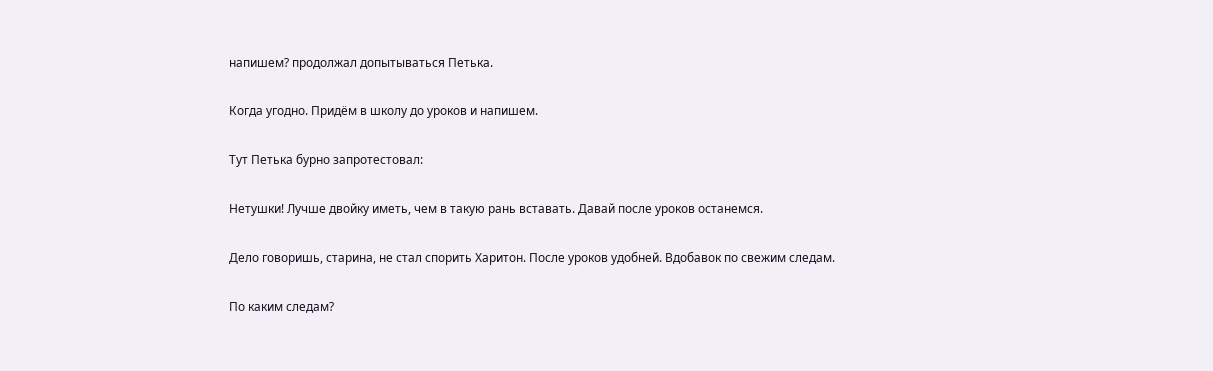напишем? продолжал допытываться Петька.

Когда угодно. Придём в школу до уроков и напишем.

Тут Петька бурно запротестовал:

Нетушки! Лучше двойку иметь, чем в такую рань вставать. Давай после уроков останемся.

Дело говоришь, старина, не стал спорить Харитон. После уроков удобней. Вдобавок по свежим следам.

По каким следам?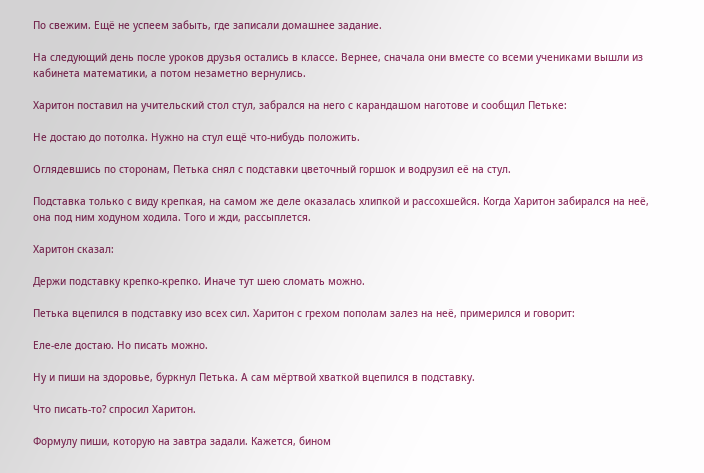По свежим. Ещё не успеем забыть, где записали домашнее задание.

На следующий день после уроков друзья остались в классе. Вернее, сначала они вместе со всеми учениками вышли из кабинета математики, а потом незаметно вернулись.

Харитон поставил на учительский стол стул, забрался на него с карандашом наготове и сообщил Петьке:

Не достаю до потолка. Нужно на стул ещё что-нибудь положить.

Оглядевшись по сторонам, Петька снял с подставки цветочный горшок и водрузил её на стул.

Подставка только с виду крепкая, на самом же деле оказалась хлипкой и рассохшейся. Когда Харитон забирался на неё, она под ним ходуном ходила. Того и жди, рассыплется.

Харитон сказал:

Держи подставку крепко-крепко. Иначе тут шею сломать можно.

Петька вцепился в подставку изо всех сил. Харитон с грехом пополам залез на неё, примерился и говорит:

Еле-еле достаю. Но писать можно.

Ну и пиши на здоровье, буркнул Петька. А сам мёртвой хваткой вцепился в подставку.

Что писать-то? спросил Харитон.

Формулу пиши, которую на завтра задали. Кажется, бином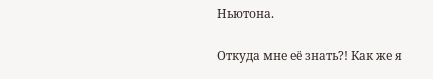Ньютона.

Откуда мне её знать?! Как же я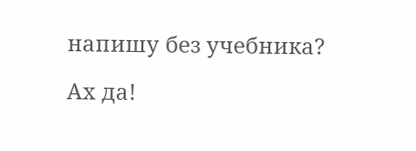напишу без учебника?

Ах да!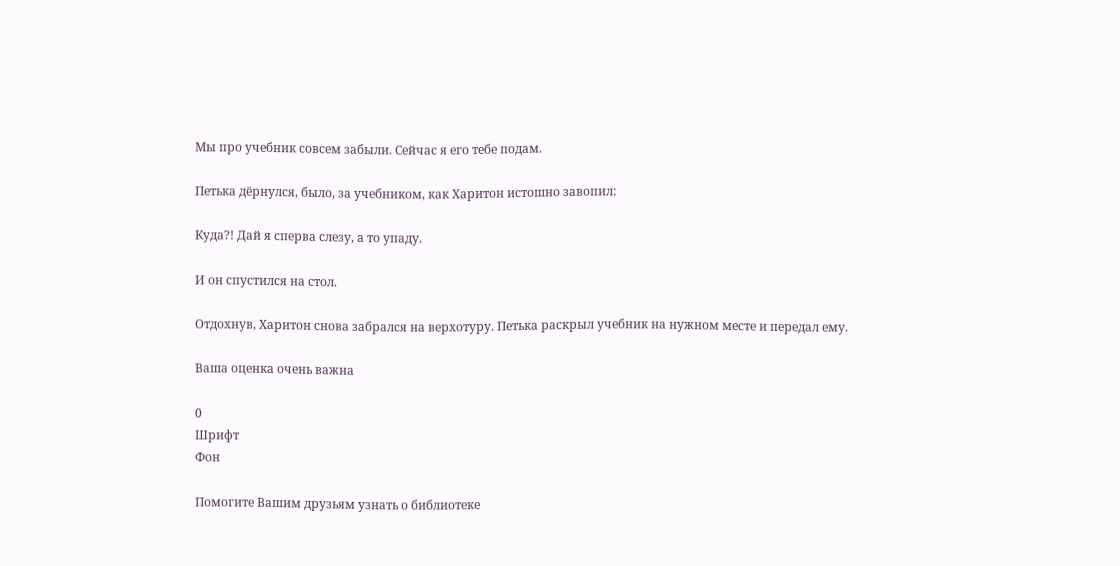Мы про учебник совсем забыли. Сейчас я его тебе подам.

Петька дёрнулся, было, за учебником, как Харитон истошно завопил:

Куда?! Дай я сперва слезу, а то упаду.

И он спустился на стол.

Отдохнув, Харитон снова забрался на верхотуру. Петька раскрыл учебник на нужном месте и передал ему.

Ваша оценка очень важна

0
Шрифт
Фон

Помогите Вашим друзьям узнать о библиотеке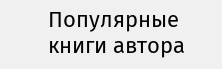Популярные книги автора